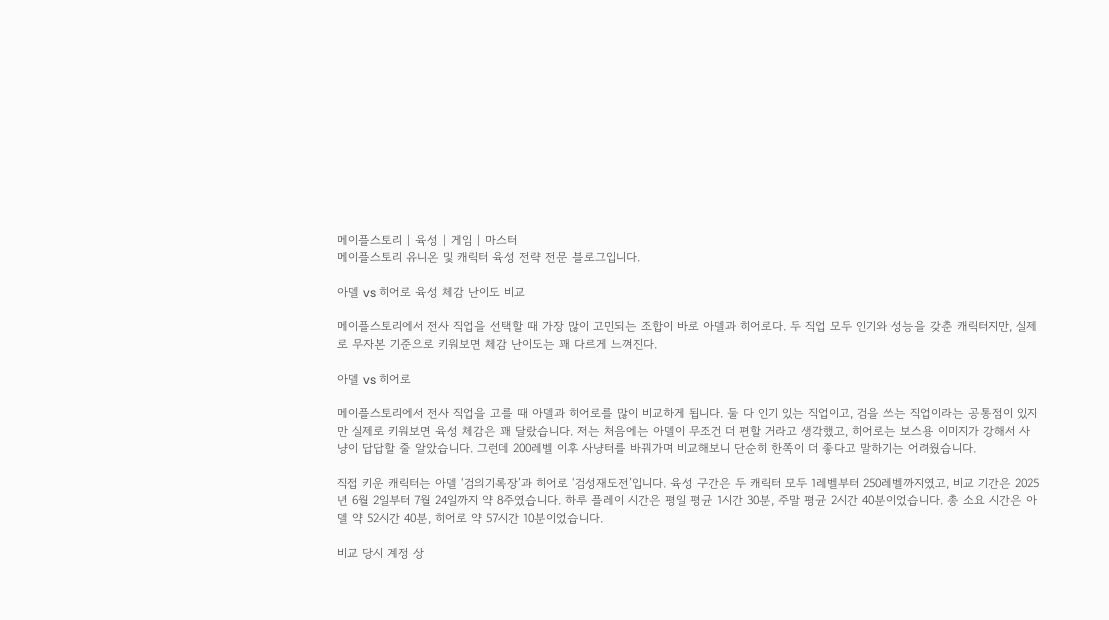메이플스토리 | 육성 | 게임 | 마스터
메이플스토리 유니온 및 캐릭터 육성 전략 전문 블로그입니다.

아델 vs 히어로 육성 체감 난이도 비교

메이플스토리에서 전사 직업을 선택할 때 가장 많이 고민되는 조합이 바로 아델과 히어로다. 두 직업 모두 인기와 성능을 갖춘 캐릭터지만, 실제로 무자본 기준으로 키워보면 체감 난이도는 꽤 다르게 느껴진다.

아델 vs 히어로

메이플스토리에서 전사 직업을 고를 때 아델과 히어로를 많이 비교하게 됩니다. 둘 다 인기 있는 직업이고, 검을 쓰는 직업이라는 공통점이 있지만 실제로 키워보면 육성 체감은 꽤 달랐습니다. 저는 처음에는 아델이 무조건 더 편할 거라고 생각했고, 히어로는 보스용 이미지가 강해서 사냥이 답답할 줄 알았습니다. 그런데 200레벨 이후 사냥터를 바꿔가며 비교해보니 단순히 한쪽이 더 좋다고 말하기는 어려웠습니다.

직접 키운 캐릭터는 아델 ‘검의기록장’과 히어로 ‘검성재도전’입니다. 육성 구간은 두 캐릭터 모두 1레벨부터 250레벨까지였고, 비교 기간은 2025년 6월 2일부터 7월 24일까지 약 8주였습니다. 하루 플레이 시간은 평일 평균 1시간 30분, 주말 평균 2시간 40분이었습니다. 총 소요 시간은 아델 약 52시간 40분, 히어로 약 57시간 10분이었습니다.

비교 당시 계정 상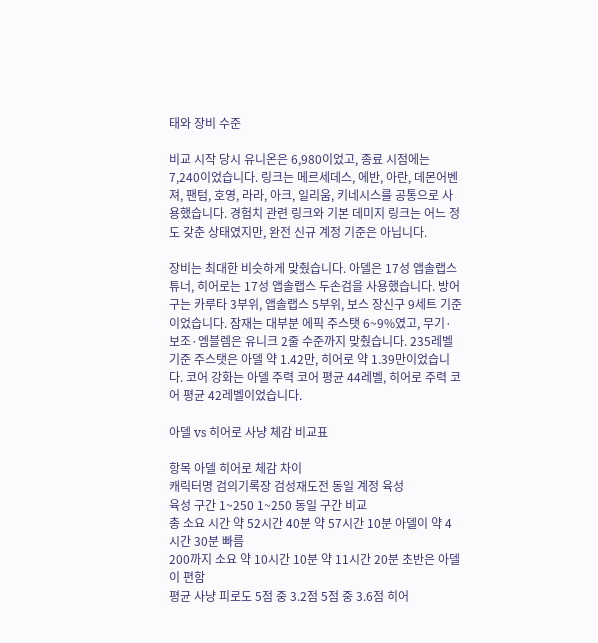태와 장비 수준

비교 시작 당시 유니온은 6,980이었고, 종료 시점에는 7,240이었습니다. 링크는 메르세데스, 에반, 아란, 데몬어벤져, 팬텀, 호영, 라라, 아크, 일리움, 키네시스를 공통으로 사용했습니다. 경험치 관련 링크와 기본 데미지 링크는 어느 정도 갖춘 상태였지만, 완전 신규 계정 기준은 아닙니다.

장비는 최대한 비슷하게 맞췄습니다. 아델은 17성 앱솔랩스 튜너, 히어로는 17성 앱솔랩스 두손검을 사용했습니다. 방어구는 카루타 3부위, 앱솔랩스 5부위, 보스 장신구 9세트 기준이었습니다. 잠재는 대부분 에픽 주스탯 6~9%였고, 무기·보조·엠블렘은 유니크 2줄 수준까지 맞췄습니다. 235레벨 기준 주스탯은 아델 약 1.42만, 히어로 약 1.39만이었습니다. 코어 강화는 아델 주력 코어 평균 44레벨, 히어로 주력 코어 평균 42레벨이었습니다.

아델 vs 히어로 사냥 체감 비교표

항목 아델 히어로 체감 차이
캐릭터명 검의기록장 검성재도전 동일 계정 육성
육성 구간 1~250 1~250 동일 구간 비교
총 소요 시간 약 52시간 40분 약 57시간 10분 아델이 약 4시간 30분 빠름
200까지 소요 약 10시간 10분 약 11시간 20분 초반은 아델이 편함
평균 사냥 피로도 5점 중 3.2점 5점 중 3.6점 히어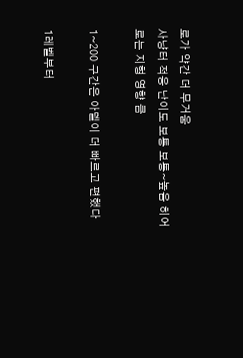로가 약간 더 무거움
사냥터 적응 난이도 보통 보통~높음 히어로는 지형 영향 큼

1~200 구간은 아델이 더 빠르고 편했다

1레벨부터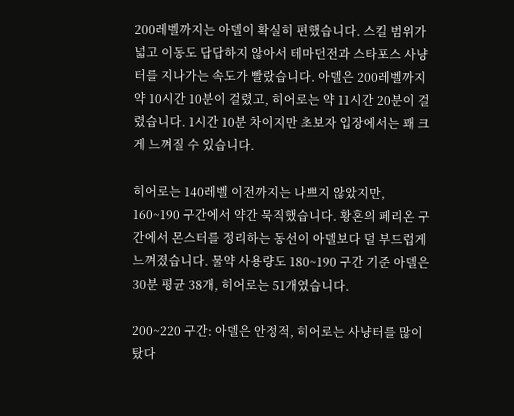200레벨까지는 아델이 확실히 편했습니다. 스킬 범위가 넓고 이동도 답답하지 않아서 테마던전과 스타포스 사냥터를 지나가는 속도가 빨랐습니다. 아델은 200레벨까지 약 10시간 10분이 걸렸고, 히어로는 약 11시간 20분이 걸렸습니다. 1시간 10분 차이지만 초보자 입장에서는 꽤 크게 느껴질 수 있습니다.

히어로는 140레벨 이전까지는 나쁘지 않았지만, 160~190 구간에서 약간 묵직했습니다. 황혼의 페리온 구간에서 몬스터를 정리하는 동선이 아델보다 덜 부드럽게 느껴졌습니다. 물약 사용량도 180~190 구간 기준 아델은 30분 평균 38개, 히어로는 51개였습니다.

200~220 구간: 아델은 안정적, 히어로는 사냥터를 많이 탔다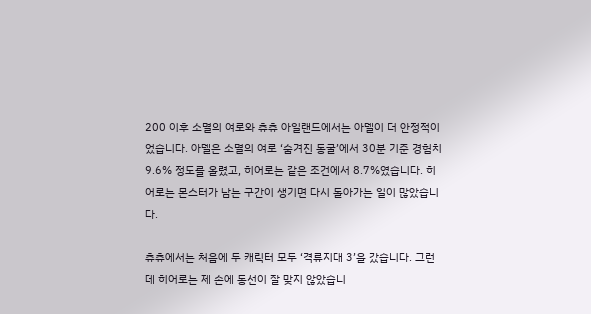200 이후 소멸의 여로와 츄츄 아일랜드에서는 아델이 더 안정적이었습니다. 아델은 소멸의 여로 ‘숨겨진 동굴’에서 30분 기준 경험치 9.6% 정도를 올렸고, 히어로는 같은 조건에서 8.7%였습니다. 히어로는 몬스터가 남는 구간이 생기면 다시 돌아가는 일이 많았습니다.

츄츄에서는 처음에 두 캐릭터 모두 ‘격류지대 3’을 갔습니다. 그런데 히어로는 제 손에 동선이 잘 맞지 않았습니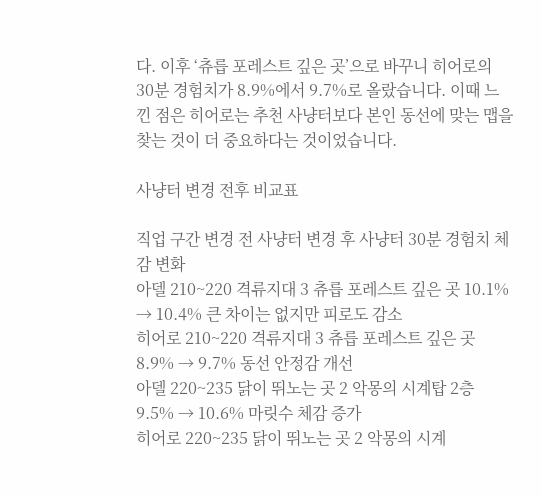다. 이후 ‘츄릅 포레스트 깊은 곳’으로 바꾸니 히어로의 30분 경험치가 8.9%에서 9.7%로 올랐습니다. 이때 느낀 점은 히어로는 추천 사냥터보다 본인 동선에 맞는 맵을 찾는 것이 더 중요하다는 것이었습니다.

사냥터 변경 전후 비교표

직업 구간 변경 전 사냥터 변경 후 사냥터 30분 경험치 체감 변화
아델 210~220 격류지대 3 츄릅 포레스트 깊은 곳 10.1% → 10.4% 큰 차이는 없지만 피로도 감소
히어로 210~220 격류지대 3 츄릅 포레스트 깊은 곳 8.9% → 9.7% 동선 안정감 개선
아델 220~235 닭이 뛰노는 곳 2 악몽의 시계탑 2층 9.5% → 10.6% 마릿수 체감 증가
히어로 220~235 닭이 뛰노는 곳 2 악몽의 시계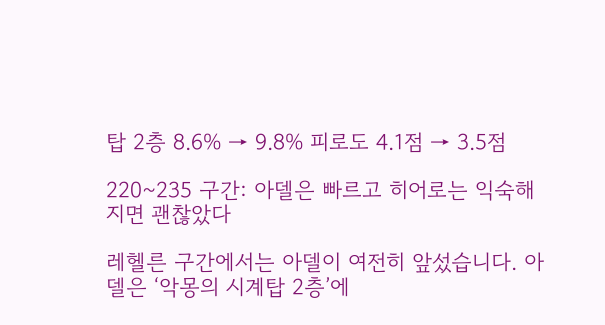탑 2층 8.6% → 9.8% 피로도 4.1점 → 3.5점

220~235 구간: 아델은 빠르고 히어로는 익숙해지면 괜찮았다

레헬른 구간에서는 아델이 여전히 앞섰습니다. 아델은 ‘악몽의 시계탑 2층’에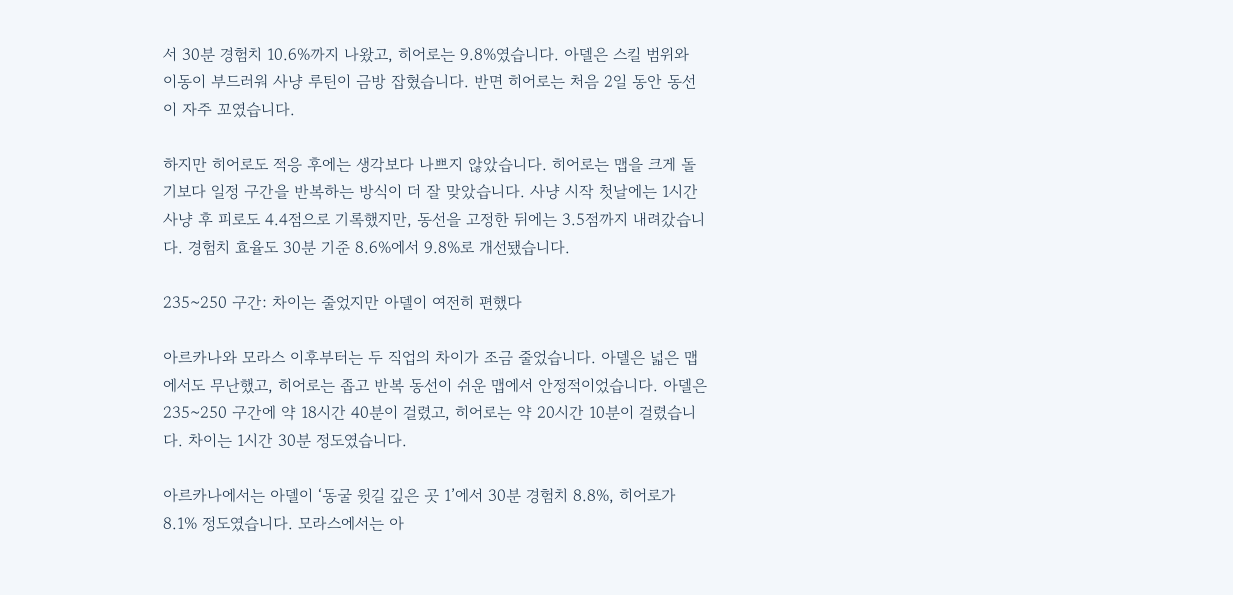서 30분 경험치 10.6%까지 나왔고, 히어로는 9.8%였습니다. 아델은 스킬 범위와 이동이 부드러워 사냥 루틴이 금방 잡혔습니다. 반면 히어로는 처음 2일 동안 동선이 자주 꼬였습니다.

하지만 히어로도 적응 후에는 생각보다 나쁘지 않았습니다. 히어로는 맵을 크게 돌기보다 일정 구간을 반복하는 방식이 더 잘 맞았습니다. 사냥 시작 첫날에는 1시간 사냥 후 피로도 4.4점으로 기록했지만, 동선을 고정한 뒤에는 3.5점까지 내려갔습니다. 경험치 효율도 30분 기준 8.6%에서 9.8%로 개선됐습니다.

235~250 구간: 차이는 줄었지만 아델이 여전히 편했다

아르카나와 모라스 이후부터는 두 직업의 차이가 조금 줄었습니다. 아델은 넓은 맵에서도 무난했고, 히어로는 좁고 반복 동선이 쉬운 맵에서 안정적이었습니다. 아델은 235~250 구간에 약 18시간 40분이 걸렸고, 히어로는 약 20시간 10분이 걸렸습니다. 차이는 1시간 30분 정도였습니다.

아르카나에서는 아델이 ‘동굴 윗길 깊은 곳 1’에서 30분 경험치 8.8%, 히어로가 8.1% 정도였습니다. 모라스에서는 아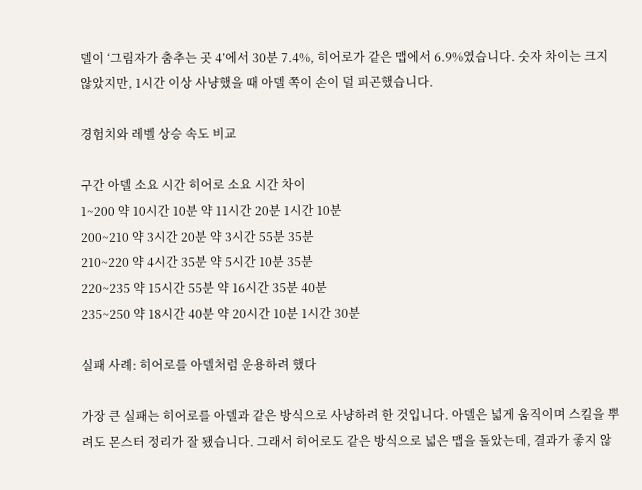델이 ‘그림자가 춤추는 곳 4’에서 30분 7.4%, 히어로가 같은 맵에서 6.9%였습니다. 숫자 차이는 크지 않았지만, 1시간 이상 사냥했을 때 아델 쪽이 손이 덜 피곤했습니다.

경험치와 레벨 상승 속도 비교

구간 아델 소요 시간 히어로 소요 시간 차이
1~200 약 10시간 10분 약 11시간 20분 1시간 10분
200~210 약 3시간 20분 약 3시간 55분 35분
210~220 약 4시간 35분 약 5시간 10분 35분
220~235 약 15시간 55분 약 16시간 35분 40분
235~250 약 18시간 40분 약 20시간 10분 1시간 30분

실패 사례: 히어로를 아델처럼 운용하려 했다

가장 큰 실패는 히어로를 아델과 같은 방식으로 사냥하려 한 것입니다. 아델은 넓게 움직이며 스킬을 뿌려도 몬스터 정리가 잘 됐습니다. 그래서 히어로도 같은 방식으로 넓은 맵을 돌았는데, 결과가 좋지 않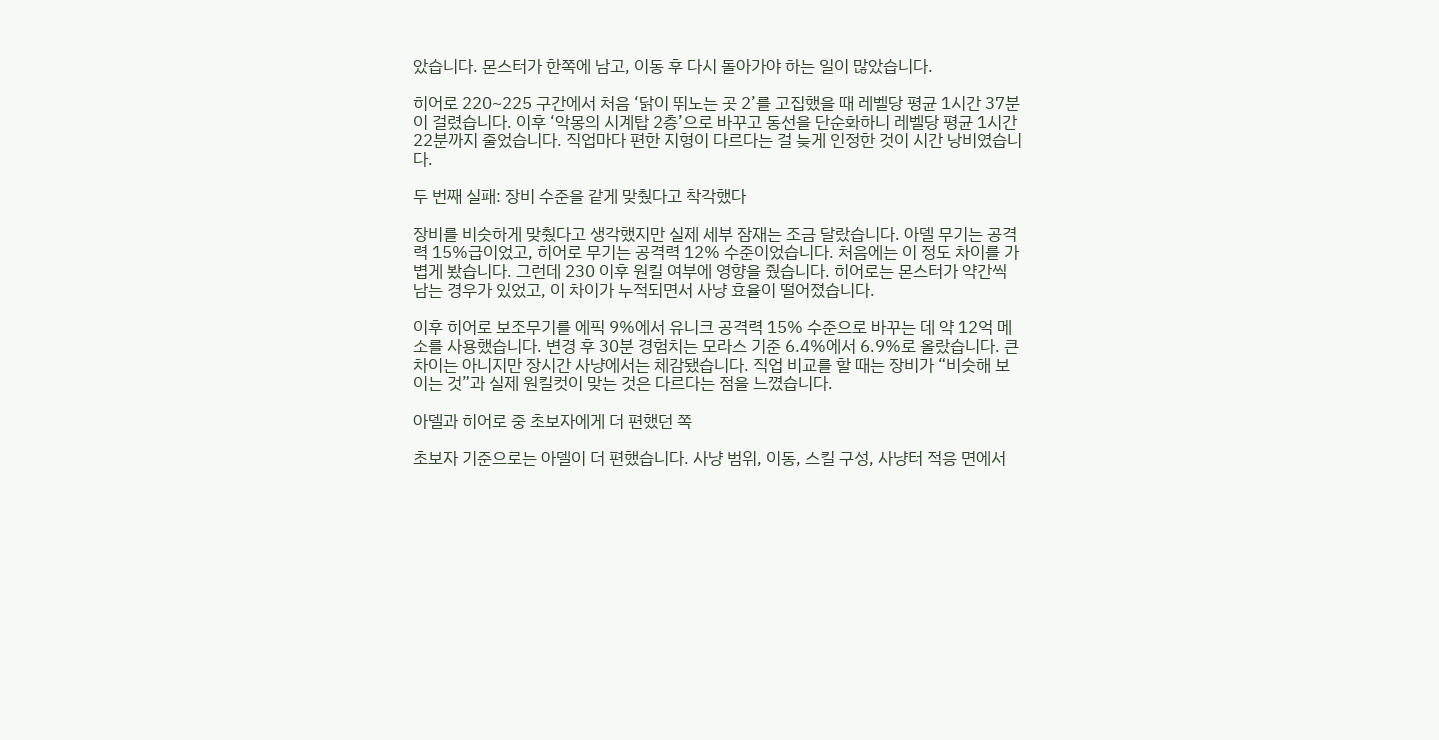았습니다. 몬스터가 한쪽에 남고, 이동 후 다시 돌아가야 하는 일이 많았습니다.

히어로 220~225 구간에서 처음 ‘닭이 뛰노는 곳 2’를 고집했을 때 레벨당 평균 1시간 37분이 걸렸습니다. 이후 ‘악몽의 시계탑 2층’으로 바꾸고 동선을 단순화하니 레벨당 평균 1시간 22분까지 줄었습니다. 직업마다 편한 지형이 다르다는 걸 늦게 인정한 것이 시간 낭비였습니다.

두 번째 실패: 장비 수준을 같게 맞췄다고 착각했다

장비를 비슷하게 맞췄다고 생각했지만 실제 세부 잠재는 조금 달랐습니다. 아델 무기는 공격력 15%급이었고, 히어로 무기는 공격력 12% 수준이었습니다. 처음에는 이 정도 차이를 가볍게 봤습니다. 그런데 230 이후 원킬 여부에 영향을 줬습니다. 히어로는 몬스터가 약간씩 남는 경우가 있었고, 이 차이가 누적되면서 사냥 효율이 떨어졌습니다.

이후 히어로 보조무기를 에픽 9%에서 유니크 공격력 15% 수준으로 바꾸는 데 약 12억 메소를 사용했습니다. 변경 후 30분 경험치는 모라스 기준 6.4%에서 6.9%로 올랐습니다. 큰 차이는 아니지만 장시간 사냥에서는 체감됐습니다. 직업 비교를 할 때는 장비가 “비슷해 보이는 것”과 실제 원킬컷이 맞는 것은 다르다는 점을 느꼈습니다.

아델과 히어로 중 초보자에게 더 편했던 쪽

초보자 기준으로는 아델이 더 편했습니다. 사냥 범위, 이동, 스킬 구성, 사냥터 적응 면에서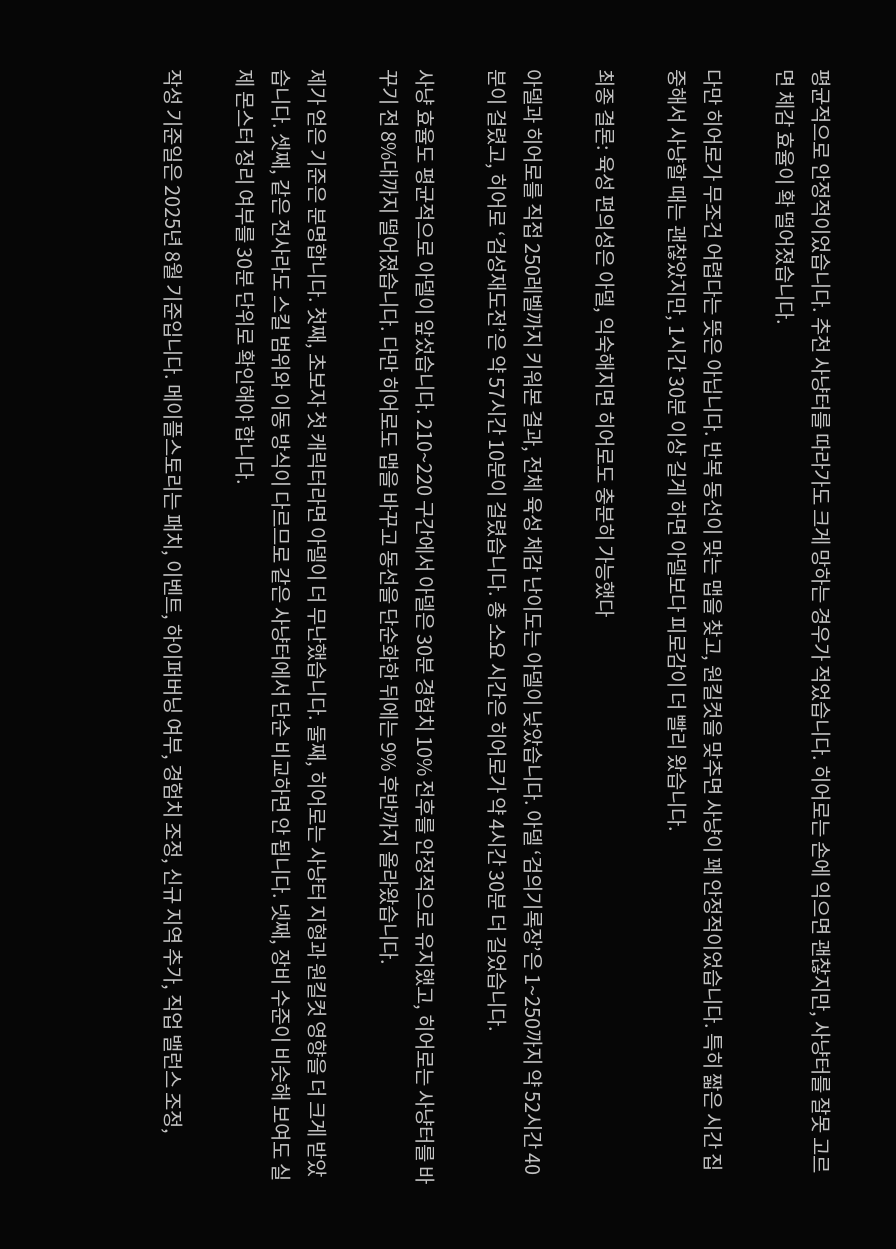평균적으로 안정적이었습니다. 추천 사냥터를 따라가도 크게 망하는 경우가 적었습니다. 히어로는 손에 익으면 괜찮지만, 사냥터를 잘못 고르면 체감 효율이 확 떨어졌습니다.

다만 히어로가 무조건 어렵다는 뜻은 아닙니다. 반복 동선이 맞는 맵을 찾고, 원킬컷을 맞추면 사냥이 꽤 안정적이었습니다. 특히 짧은 시간 집중해서 사냥할 때는 괜찮았지만, 1시간 30분 이상 길게 하면 아델보다 피로감이 더 빨리 왔습니다.

최종 결론: 육성 편의성은 아델, 익숙해지면 히어로도 충분히 가능했다

아델과 히어로를 직접 250레벨까지 키워본 결과, 전체 육성 체감 난이도는 아델이 낮았습니다. 아델 ‘검의기록장’은 1~250까지 약 52시간 40분이 걸렸고, 히어로 ‘검성재도전’은 약 57시간 10분이 걸렸습니다. 총 소요 시간은 히어로가 약 4시간 30분 더 길었습니다.

사냥 효율도 평균적으로 아델이 앞섰습니다. 210~220 구간에서 아델은 30분 경험치 10% 전후를 안정적으로 유지했고, 히어로는 사냥터를 바꾸기 전 8%대까지 떨어졌습니다. 다만 히어로도 맵을 바꾸고 동선을 단순화한 뒤에는 9% 후반까지 올라왔습니다.

제가 얻은 기준은 분명합니다. 첫째, 초보자 첫 캐릭터라면 아델이 더 무난했습니다. 둘째, 히어로는 사냥터 지형과 원킬컷 영향을 더 크게 받았습니다. 셋째, 같은 전사라도 스킬 범위와 이동 방식이 다르므로 같은 사냥터에서 단순 비교하면 안 됩니다. 넷째, 장비 수준이 비슷해 보여도 실제 몬스터 정리 여부를 30분 단위로 확인해야 합니다.

작성 기준일은 2025년 8월 기준입니다. 메이플스토리는 패치, 이벤트, 하이퍼버닝 여부, 경험치 조정, 신규 지역 추가, 직업 밸런스 조정,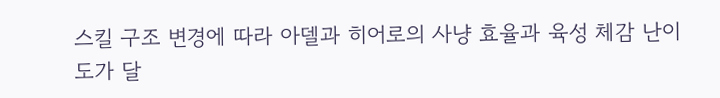스킬 구조 변경에 따라 아델과 히어로의 사냥 효율과 육성 체감 난이도가 달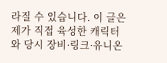라질 수 있습니다. 이 글은 제가 직접 육성한 캐릭터와 당시 장비·링크·유니온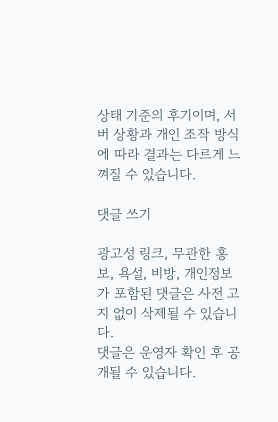상태 기준의 후기이며, 서버 상황과 개인 조작 방식에 따라 결과는 다르게 느껴질 수 있습니다.

댓글 쓰기

광고성 링크, 무관한 홍보, 욕설, 비방, 개인정보가 포함된 댓글은 사전 고지 없이 삭제될 수 있습니다.
댓글은 운영자 확인 후 공개될 수 있습니다.